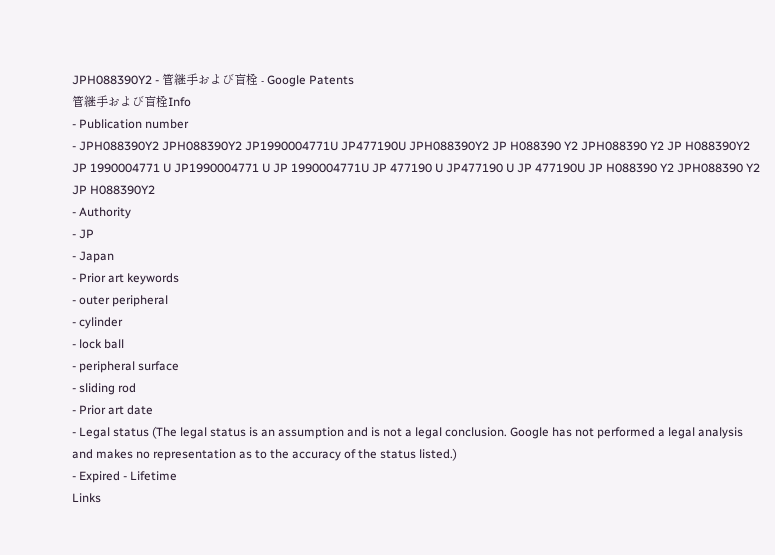JPH088390Y2 - 管継手および盲栓 - Google Patents
管継手および盲栓Info
- Publication number
- JPH088390Y2 JPH088390Y2 JP1990004771U JP477190U JPH088390Y2 JP H088390 Y2 JPH088390 Y2 JP H088390Y2 JP 1990004771 U JP1990004771 U JP 1990004771U JP 477190 U JP477190 U JP 477190U JP H088390 Y2 JPH088390 Y2 JP H088390Y2
- Authority
- JP
- Japan
- Prior art keywords
- outer peripheral
- cylinder
- lock ball
- peripheral surface
- sliding rod
- Prior art date
- Legal status (The legal status is an assumption and is not a legal conclusion. Google has not performed a legal analysis and makes no representation as to the accuracy of the status listed.)
- Expired - Lifetime
Links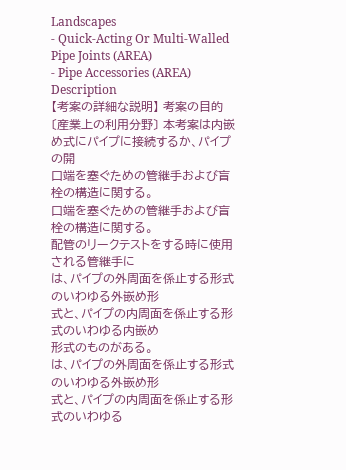Landscapes
- Quick-Acting Or Multi-Walled Pipe Joints (AREA)
- Pipe Accessories (AREA)
Description
【考案の詳細な説明】 考案の目的 〔産業上の利用分野〕 本考案は内嵌め式にパイプに接続するか、パイプの開
口端を塞ぐための管継手および盲栓の構造に関する。
口端を塞ぐための管継手および盲栓の構造に関する。
配管のリークテストをする時に使用される管継手に
は、パイプの外周面を係止する形式のいわゆる外嵌め形
式と、パイプの内周面を係止する形式のいわゆる内嵌め
形式のものがある。
は、パイプの外周面を係止する形式のいわゆる外嵌め形
式と、パイプの内周面を係止する形式のいわゆる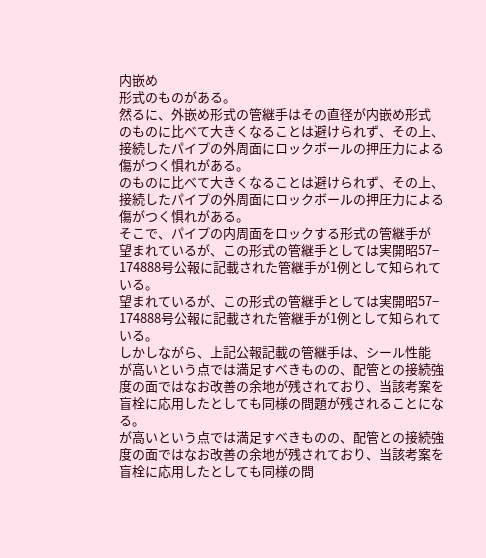内嵌め
形式のものがある。
然るに、外嵌め形式の管継手はその直径が内嵌め形式
のものに比べて大きくなることは避けられず、その上、
接続したパイプの外周面にロックボールの押圧力による
傷がつく惧れがある。
のものに比べて大きくなることは避けられず、その上、
接続したパイプの外周面にロックボールの押圧力による
傷がつく惧れがある。
そこで、パイプの内周面をロックする形式の管継手が
望まれているが、この形式の管継手としては実開昭57−
174888号公報に記載された管継手が1例として知られて
いる。
望まれているが、この形式の管継手としては実開昭57−
174888号公報に記載された管継手が1例として知られて
いる。
しかしながら、上記公報記載の管継手は、シール性能
が高いという点では満足すべきものの、配管との接続強
度の面ではなお改善の余地が残されており、当該考案を
盲栓に応用したとしても同様の問題が残されることにな
る。
が高いという点では満足すべきものの、配管との接続強
度の面ではなお改善の余地が残されており、当該考案を
盲栓に応用したとしても同様の問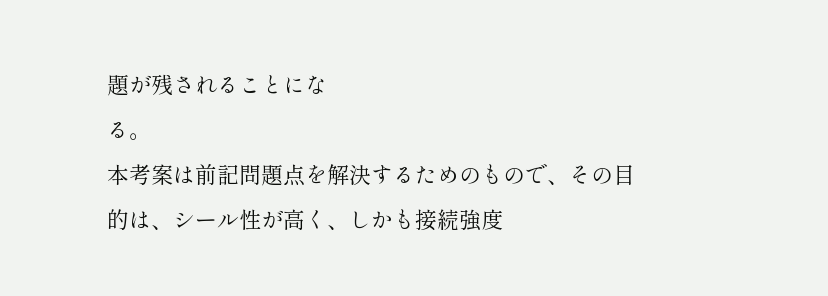題が残されることにな
る。
本考案は前記問題点を解決するためのもので、その目
的は、シール性が高く、しかも接続強度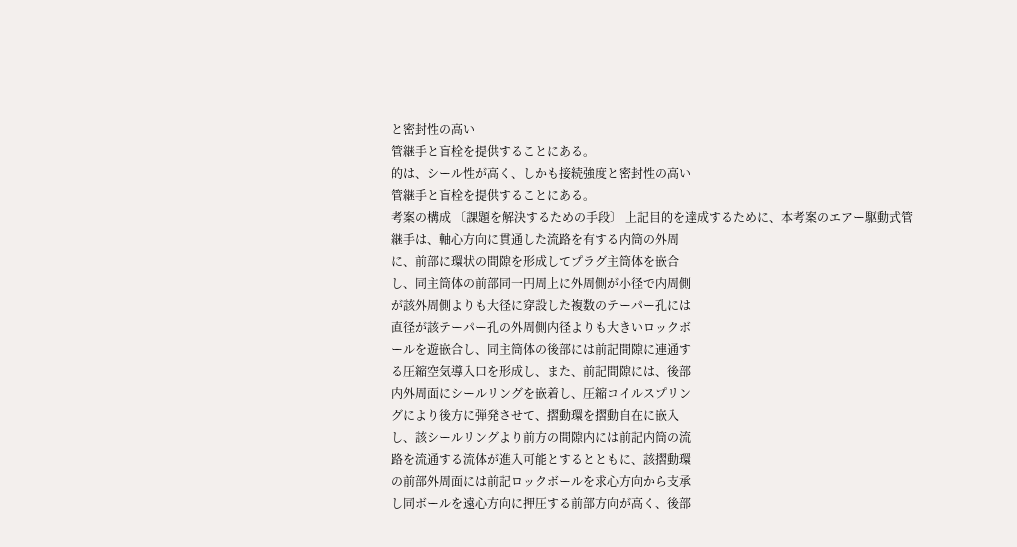と密封性の高い
管継手と盲栓を提供することにある。
的は、シール性が高く、しかも接続強度と密封性の高い
管継手と盲栓を提供することにある。
考案の構成 〔課題を解決するための手段〕 上記目的を達成するために、本考案のエアー駆動式管
継手は、軸心方向に貫通した流路を有する内筒の外周
に、前部に環状の間隙を形成してプラグ主筒体を嵌合
し、同主筒体の前部同一円周上に外周側が小径で内周側
が該外周側よりも大径に穿設した複数のテーパー孔には
直径が該テーパー孔の外周側内径よりも大きいロックボ
ールを遊嵌合し、同主筒体の後部には前記間隙に連通す
る圧縮空気導入口を形成し、また、前記間隙には、後部
内外周面にシールリングを嵌着し、圧縮コイルスプリン
グにより後方に弾発させて、摺動環を摺動自在に嵌入
し、該シールリングより前方の間隙内には前記内筒の流
路を流通する流体が進入可能とするとともに、該摺動環
の前部外周面には前記ロックボールを求心方向から支承
し同ボールを遠心方向に押圧する前部方向が高く、後部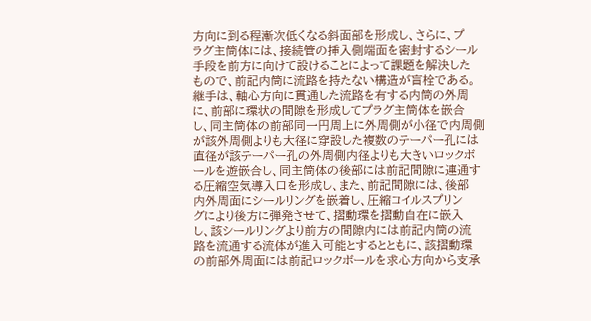方向に到る程漸次低くなる斜面部を形成し、さらに、プ
ラグ主筒体には、接続管の挿入側端面を密封するシール
手段を前方に向けて設けることによって課題を解決した
もので、前記内筒に流路を持たない構造が盲栓である。
継手は、軸心方向に貫通した流路を有する内筒の外周
に、前部に環状の間隙を形成してプラグ主筒体を嵌合
し、同主筒体の前部同一円周上に外周側が小径で内周側
が該外周側よりも大径に穿設した複数のテーパー孔には
直径が該テーパー孔の外周側内径よりも大きいロックボ
ールを遊嵌合し、同主筒体の後部には前記間隙に連通す
る圧縮空気導入口を形成し、また、前記間隙には、後部
内外周面にシールリングを嵌着し、圧縮コイルスプリン
グにより後方に弾発させて、摺動環を摺動自在に嵌入
し、該シールリングより前方の間隙内には前記内筒の流
路を流通する流体が進入可能とするとともに、該摺動環
の前部外周面には前記ロックボールを求心方向から支承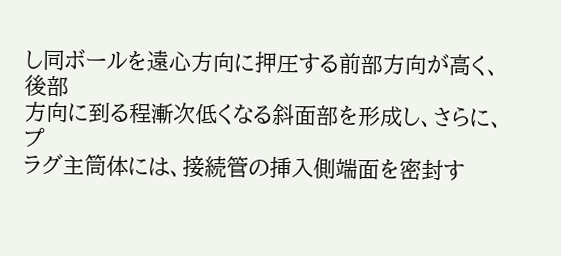し同ボールを遠心方向に押圧する前部方向が高く、後部
方向に到る程漸次低くなる斜面部を形成し、さらに、プ
ラグ主筒体には、接続管の挿入側端面を密封す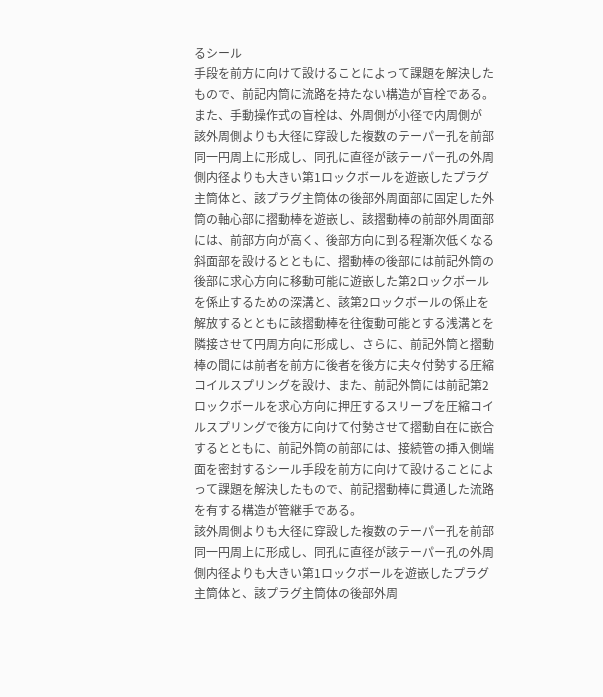るシール
手段を前方に向けて設けることによって課題を解決した
もので、前記内筒に流路を持たない構造が盲栓である。
また、手動操作式の盲栓は、外周側が小径で内周側が
該外周側よりも大径に穿設した複数のテーパー孔を前部
同一円周上に形成し、同孔に直径が該テーパー孔の外周
側内径よりも大きい第1ロックボールを遊嵌したプラグ
主筒体と、該プラグ主筒体の後部外周面部に固定した外
筒の軸心部に摺動棒を遊嵌し、該摺動棒の前部外周面部
には、前部方向が高く、後部方向に到る程漸次低くなる
斜面部を設けるとともに、摺動棒の後部には前記外筒の
後部に求心方向に移動可能に遊嵌した第2ロックボール
を係止するための深溝と、該第2ロックボールの係止を
解放するとともに該摺動棒を往復動可能とする浅溝とを
隣接させて円周方向に形成し、さらに、前記外筒と摺動
棒の間には前者を前方に後者を後方に夫々付勢する圧縮
コイルスプリングを設け、また、前記外筒には前記第2
ロックボールを求心方向に押圧するスリーブを圧縮コイ
ルスプリングで後方に向けて付勢させて摺動自在に嵌合
するとともに、前記外筒の前部には、接続管の挿入側端
面を密封するシール手段を前方に向けて設けることによ
って課題を解決したもので、前記摺動棒に貫通した流路
を有する構造が管継手である。
該外周側よりも大径に穿設した複数のテーパー孔を前部
同一円周上に形成し、同孔に直径が該テーパー孔の外周
側内径よりも大きい第1ロックボールを遊嵌したプラグ
主筒体と、該プラグ主筒体の後部外周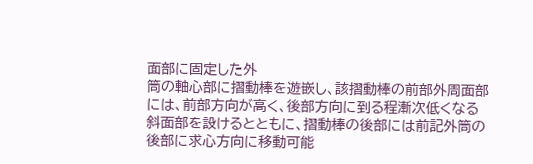面部に固定した外
筒の軸心部に摺動棒を遊嵌し、該摺動棒の前部外周面部
には、前部方向が高く、後部方向に到る程漸次低くなる
斜面部を設けるとともに、摺動棒の後部には前記外筒の
後部に求心方向に移動可能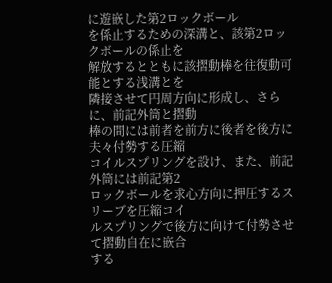に遊嵌した第2ロックボール
を係止するための深溝と、該第2ロックボールの係止を
解放するとともに該摺動棒を往復動可能とする浅溝とを
隣接させて円周方向に形成し、さらに、前記外筒と摺動
棒の間には前者を前方に後者を後方に夫々付勢する圧縮
コイルスプリングを設け、また、前記外筒には前記第2
ロックボールを求心方向に押圧するスリーブを圧縮コイ
ルスプリングで後方に向けて付勢させて摺動自在に嵌合
する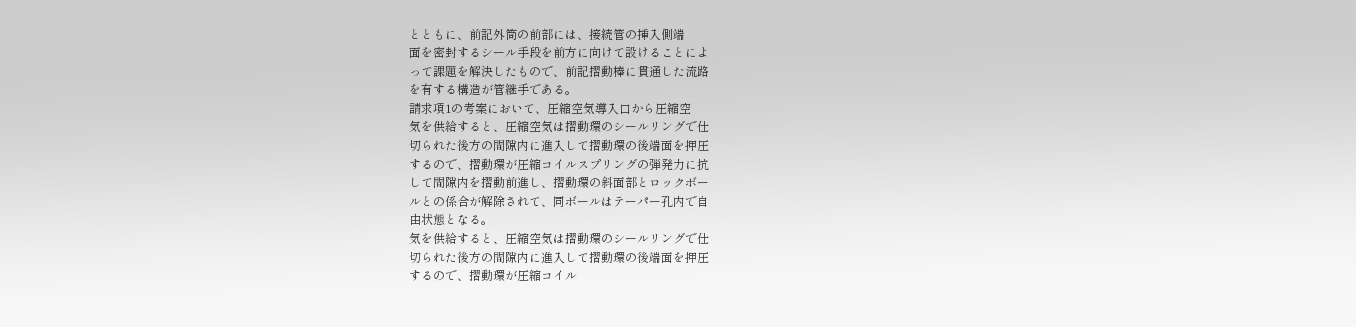とともに、前記外筒の前部には、接続管の挿入側端
面を密封するシール手段を前方に向けて設けることによ
って課題を解決したもので、前記摺動棒に貫通した流路
を有する構造が管継手である。
請求項1の考案において、圧縮空気導入口から圧縮空
気を供給すると、圧縮空気は摺動環のシールリングで仕
切られた後方の間隙内に進入して摺動環の後端面を押圧
するので、摺動環が圧縮コイルスプリングの弾発力に抗
して間隙内を摺動前進し、摺動環の斜面部とロックボー
ルとの係合が解除されて、同ボールはテーパー孔内で自
由状態となる。
気を供給すると、圧縮空気は摺動環のシールリングで仕
切られた後方の間隙内に進入して摺動環の後端面を押圧
するので、摺動環が圧縮コイル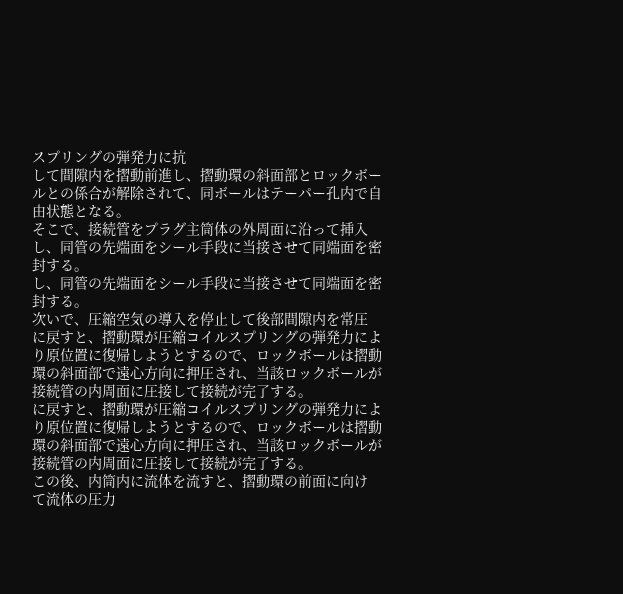スプリングの弾発力に抗
して間隙内を摺動前進し、摺動環の斜面部とロックボー
ルとの係合が解除されて、同ボールはテーパー孔内で自
由状態となる。
そこで、接続管をプラグ主筒体の外周面に沿って挿入
し、同管の先端面をシール手段に当接させて同端面を密
封する。
し、同管の先端面をシール手段に当接させて同端面を密
封する。
次いで、圧縮空気の導入を停止して後部間隙内を常圧
に戻すと、摺動環が圧縮コイルスプリングの弾発力によ
り原位置に復帰しようとするので、ロックボールは摺動
環の斜面部で遠心方向に押圧され、当該ロックボールが
接続管の内周面に圧接して接続が完了する。
に戻すと、摺動環が圧縮コイルスプリングの弾発力によ
り原位置に復帰しようとするので、ロックボールは摺動
環の斜面部で遠心方向に押圧され、当該ロックボールが
接続管の内周面に圧接して接続が完了する。
この後、内筒内に流体を流すと、摺動環の前面に向け
て流体の圧力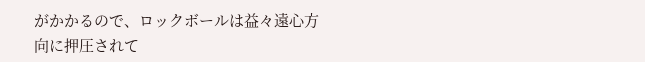がかかるので、ロックボールは益々遠心方
向に押圧されて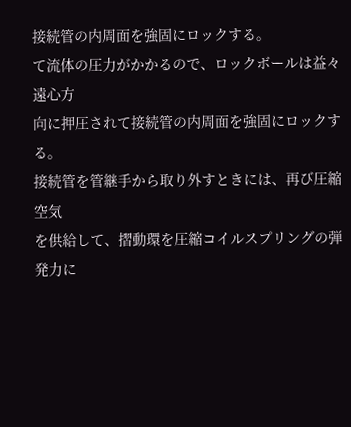接続管の内周面を強固にロックする。
て流体の圧力がかかるので、ロックボールは益々遠心方
向に押圧されて接続管の内周面を強固にロックする。
接続管を管継手から取り外すときには、再び圧縮空気
を供給して、摺動環を圧縮コイルスプリングの弾発力に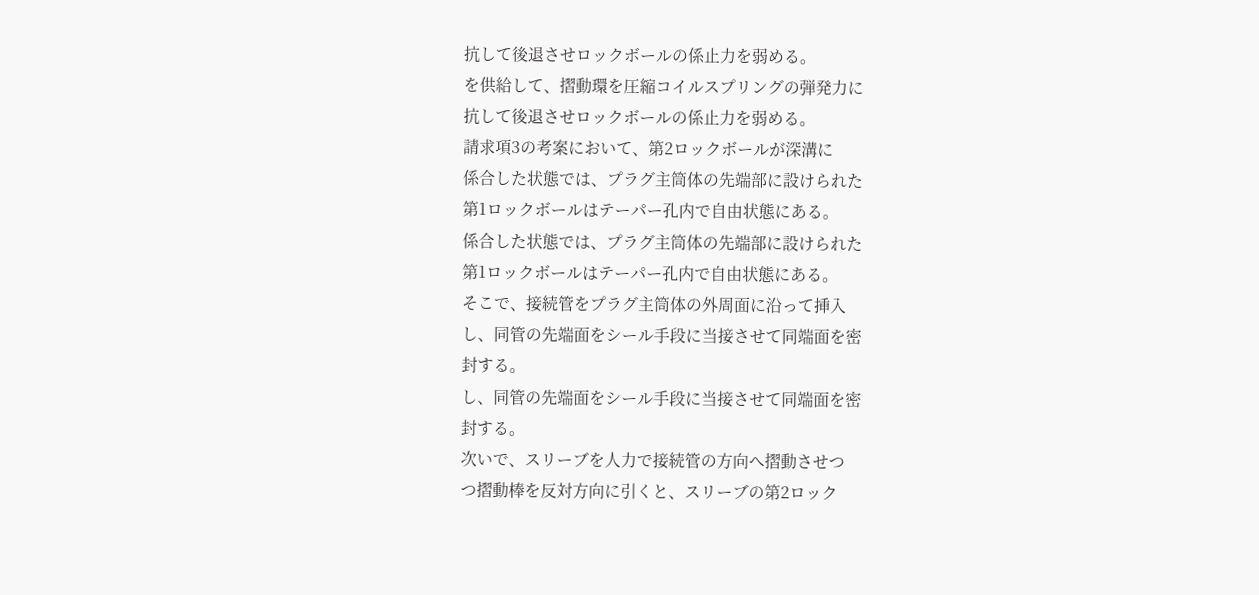抗して後退させロックボールの係止力を弱める。
を供給して、摺動環を圧縮コイルスプリングの弾発力に
抗して後退させロックボールの係止力を弱める。
請求項3の考案において、第2ロックボールが深溝に
係合した状態では、プラグ主筒体の先端部に設けられた
第1ロックボールはテーパー孔内で自由状態にある。
係合した状態では、プラグ主筒体の先端部に設けられた
第1ロックボールはテーパー孔内で自由状態にある。
そこで、接続管をプラグ主筒体の外周面に沿って挿入
し、同管の先端面をシール手段に当接させて同端面を密
封する。
し、同管の先端面をシール手段に当接させて同端面を密
封する。
次いで、スリーブを人力で接続管の方向へ摺動させつ
つ摺動棒を反対方向に引くと、スリーブの第2ロック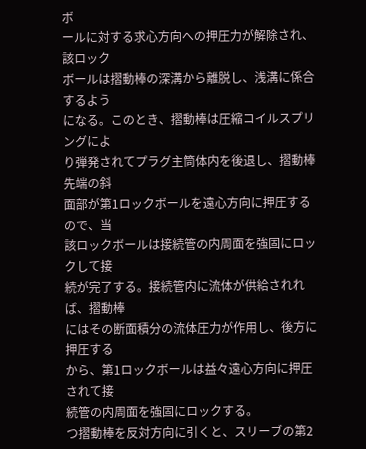ボ
ールに対する求心方向への押圧力が解除され、該ロック
ボールは摺動棒の深溝から離脱し、浅溝に係合するよう
になる。このとき、摺動棒は圧縮コイルスプリングによ
り弾発されてプラグ主筒体内を後退し、摺動棒先端の斜
面部が第1ロックボールを遠心方向に押圧するので、当
該ロックボールは接続管の内周面を強固にロックして接
続が完了する。接続管内に流体が供給されれば、摺動棒
にはその断面積分の流体圧力が作用し、後方に押圧する
から、第1ロックボールは益々遠心方向に押圧されて接
続管の内周面を強固にロックする。
つ摺動棒を反対方向に引くと、スリーブの第2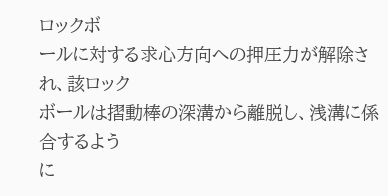ロックボ
ールに対する求心方向への押圧力が解除され、該ロック
ボールは摺動棒の深溝から離脱し、浅溝に係合するよう
に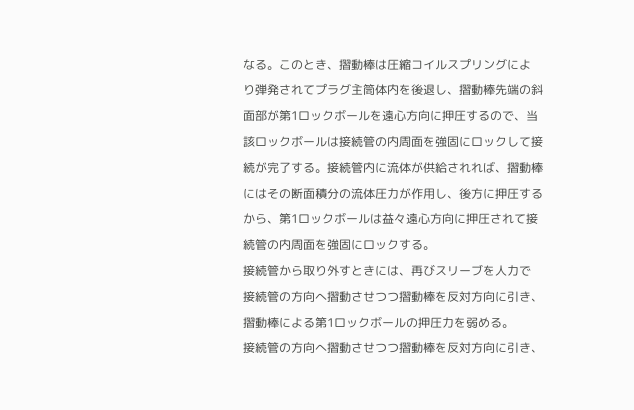なる。このとき、摺動棒は圧縮コイルスプリングによ
り弾発されてプラグ主筒体内を後退し、摺動棒先端の斜
面部が第1ロックボールを遠心方向に押圧するので、当
該ロックボールは接続管の内周面を強固にロックして接
続が完了する。接続管内に流体が供給されれば、摺動棒
にはその断面積分の流体圧力が作用し、後方に押圧する
から、第1ロックボールは益々遠心方向に押圧されて接
続管の内周面を強固にロックする。
接続管から取り外すときには、再びスリーブを人力で
接続管の方向へ摺動させつつ摺動棒を反対方向に引き、
摺動棒による第1ロックボールの押圧力を弱める。
接続管の方向へ摺動させつつ摺動棒を反対方向に引き、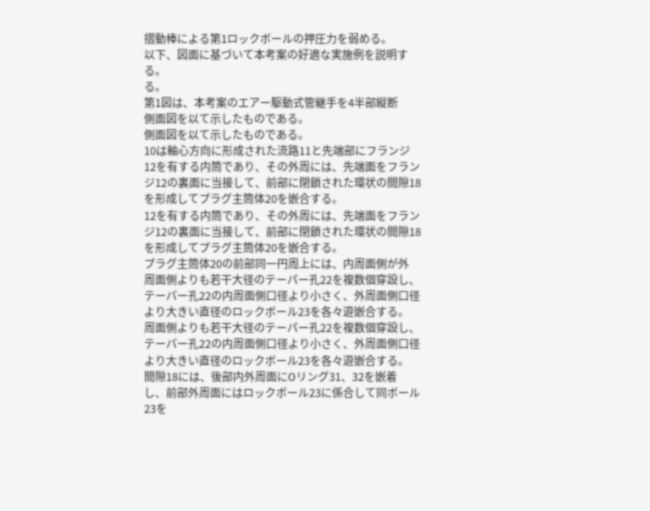摺動棒による第1ロックボールの押圧力を弱める。
以下、図面に基づいて本考案の好適な実施例を説明す
る。
る。
第1図は、本考案のエアー駆動式管継手を4半部縦断
側面図を以て示したものである。
側面図を以て示したものである。
10は軸心方向に形成された流路11と先端部にフランジ
12を有する内筒であり、その外周には、先端面をフラン
ジ12の裏面に当接して、前部に閉鎖された環状の間隙18
を形成してプラグ主筒体20を嵌合する。
12を有する内筒であり、その外周には、先端面をフラン
ジ12の裏面に当接して、前部に閉鎖された環状の間隙18
を形成してプラグ主筒体20を嵌合する。
プラグ主筒体20の前部同一円周上には、内周面側が外
周面側よりも若干大径のテーパー孔22を複数個穿設し、
テーパー孔22の内周面側口径より小さく、外周面側口径
より大きい直径のロックボール23を各々遊嵌合する。
周面側よりも若干大径のテーパー孔22を複数個穿設し、
テーパー孔22の内周面側口径より小さく、外周面側口径
より大きい直径のロックボール23を各々遊嵌合する。
間隙18には、後部内外周面にOリング31、32を嵌着
し、前部外周面にはロックボール23に係合して同ボール
23を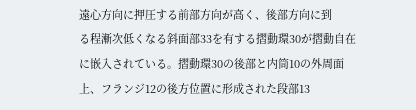遠心方向に押圧する前部方向が高く、後部方向に到
る程漸次低くなる斜面部33を有する摺動環30が摺動自在
に嵌入されている。摺動環30の後部と内筒10の外周面
上、フランジ12の後方位置に形成された段部13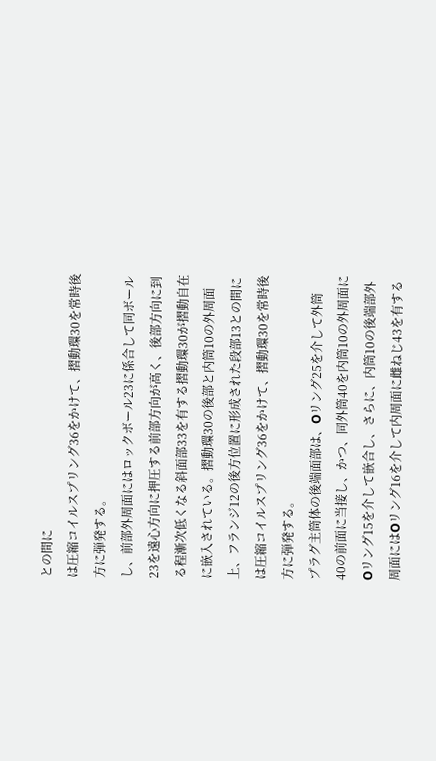との間に
は圧縮コイルスプリング36をかけて、摺動環30を常時後
方に弾発する。
し、前部外周面にはロックボール23に係合して同ボール
23を遠心方向に押圧する前部方向が高く、後部方向に到
る程漸次低くなる斜面部33を有する摺動環30が摺動自在
に嵌入されている。摺動環30の後部と内筒10の外周面
上、フランジ12の後方位置に形成された段部13との間に
は圧縮コイルスプリング36をかけて、摺動環30を常時後
方に弾発する。
プラグ主筒体の後端面部は、Oリング25を介して外筒
40の前面に当接し、かつ、同外筒40を内筒10の外周面に
Oリング15を介して嵌合し、さらに、内筒10の後端部外
周面にはOリング16を介して内周面に雌ねじ43を有する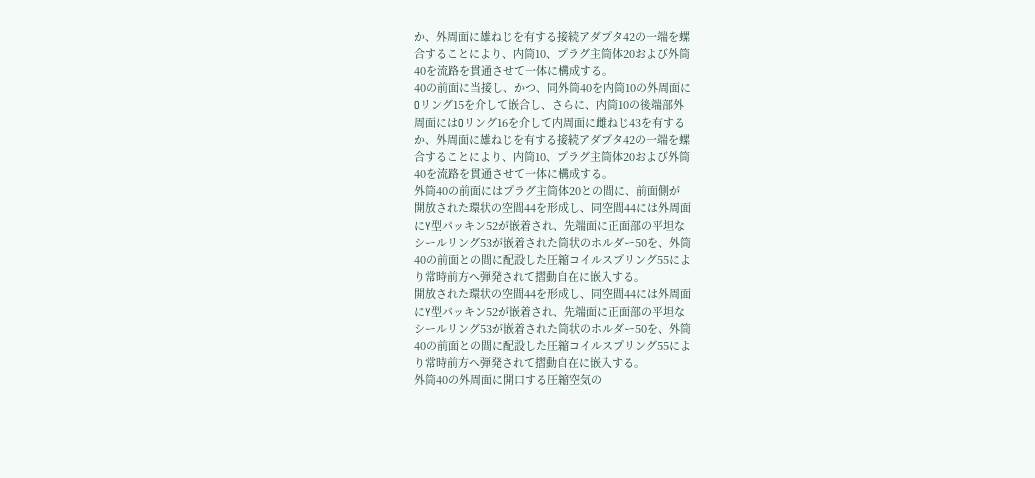か、外周面に雄ねじを有する接続アダプタ42の一端を螺
合することにより、内筒10、プラグ主筒体20および外筒
40を流路を貫通させて一体に構成する。
40の前面に当接し、かつ、同外筒40を内筒10の外周面に
Oリング15を介して嵌合し、さらに、内筒10の後端部外
周面にはOリング16を介して内周面に雌ねじ43を有する
か、外周面に雄ねじを有する接続アダプタ42の一端を螺
合することにより、内筒10、プラグ主筒体20および外筒
40を流路を貫通させて一体に構成する。
外筒40の前面にはプラグ主筒体20との間に、前面側が
開放された環状の空間44を形成し、同空間44には外周面
にY型パッキン52が嵌着され、先端面に正面部の平坦な
シールリング53が嵌着された筒状のホルダー50を、外筒
40の前面との間に配設した圧縮コイルスプリング55によ
り常時前方へ弾発されて摺動自在に嵌入する。
開放された環状の空間44を形成し、同空間44には外周面
にY型パッキン52が嵌着され、先端面に正面部の平坦な
シールリング53が嵌着された筒状のホルダー50を、外筒
40の前面との間に配設した圧縮コイルスプリング55によ
り常時前方へ弾発されて摺動自在に嵌入する。
外筒40の外周面に開口する圧縮空気の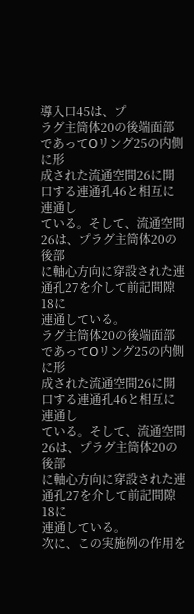導入口45は、プ
ラグ主筒体20の後端面部であってOリング25の内側に形
成された流通空間26に開口する連通孔46と相互に連通し
ている。そして、流通空間26は、プラグ主筒体20の後部
に軸心方向に穿設された連通孔27を介して前記間隙18に
連通している。
ラグ主筒体20の後端面部であってOリング25の内側に形
成された流通空間26に開口する連通孔46と相互に連通し
ている。そして、流通空間26は、プラグ主筒体20の後部
に軸心方向に穿設された連通孔27を介して前記間隙18に
連通している。
次に、この実施例の作用を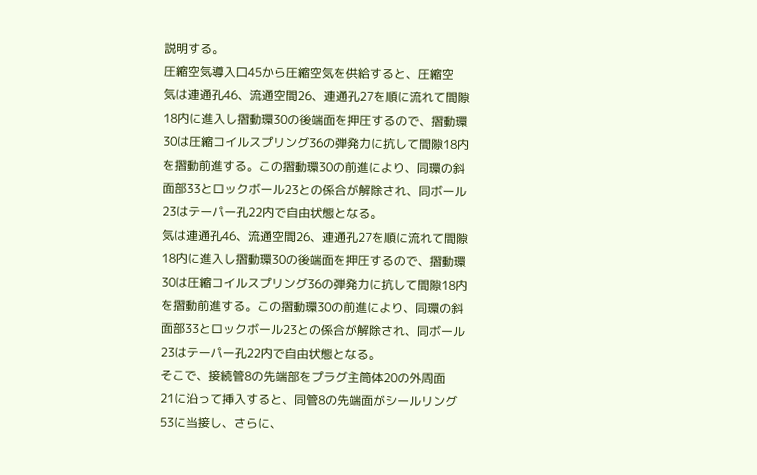説明する。
圧縮空気導入口45から圧縮空気を供給すると、圧縮空
気は連通孔46、流通空間26、連通孔27を順に流れて間隙
18内に進入し摺動環30の後端面を押圧するので、摺動環
30は圧縮コイルスプリング36の弾発力に抗して間隙18内
を摺動前進する。この摺動環30の前進により、同環の斜
面部33とロックボール23との係合が解除され、同ボール
23はテーパー孔22内で自由状態となる。
気は連通孔46、流通空間26、連通孔27を順に流れて間隙
18内に進入し摺動環30の後端面を押圧するので、摺動環
30は圧縮コイルスプリング36の弾発力に抗して間隙18内
を摺動前進する。この摺動環30の前進により、同環の斜
面部33とロックボール23との係合が解除され、同ボール
23はテーパー孔22内で自由状態となる。
そこで、接続管8の先端部をプラグ主筒体20の外周面
21に沿って挿入すると、同管8の先端面がシールリング
53に当接し、さらに、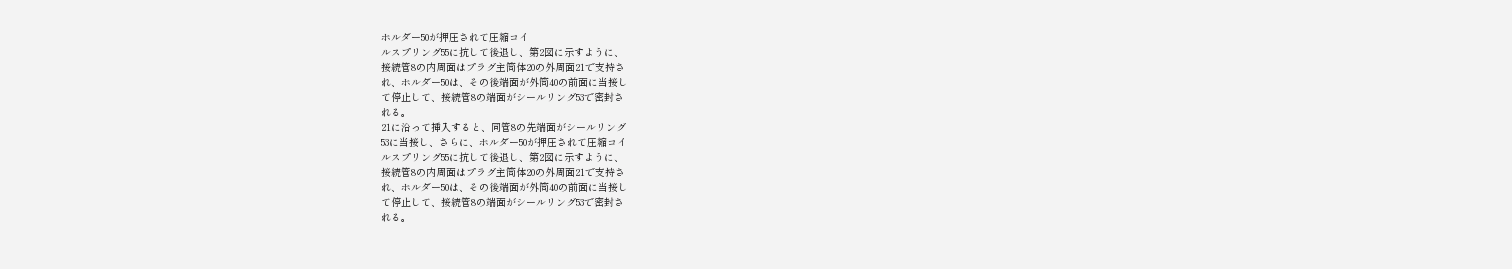ホルダー50が押圧されて圧縮コイ
ルスプリング55に抗して後退し、第2図に示すように、
接続管8の内周面はプラグ主筒体20の外周面21で支持さ
れ、ホルダー50は、その後端面が外筒40の前面に当接し
て停止して、接続管8の端面がシールリング53で密封さ
れる。
21に沿って挿入すると、同管8の先端面がシールリング
53に当接し、さらに、ホルダー50が押圧されて圧縮コイ
ルスプリング55に抗して後退し、第2図に示すように、
接続管8の内周面はプラグ主筒体20の外周面21で支持さ
れ、ホルダー50は、その後端面が外筒40の前面に当接し
て停止して、接続管8の端面がシールリング53で密封さ
れる。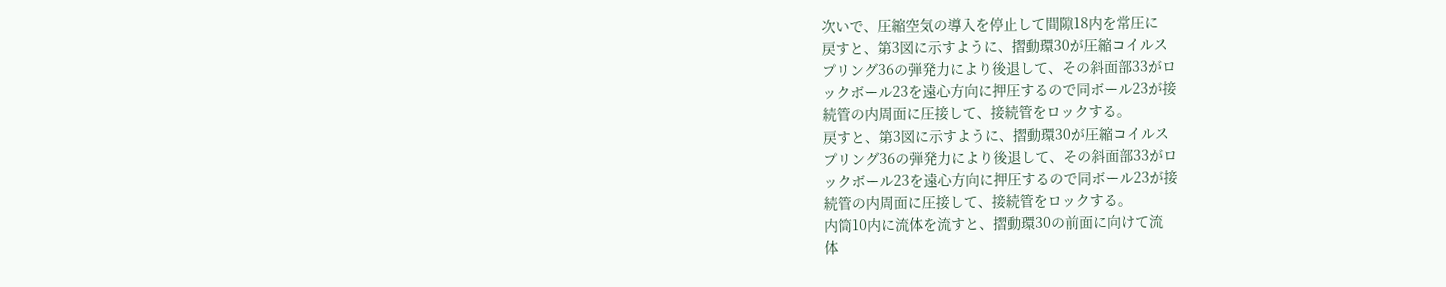次いで、圧縮空気の導入を停止して間隙18内を常圧に
戻すと、第3図に示すように、摺動環30が圧縮コイルス
プリング36の弾発力により後退して、その斜面部33がロ
ックボール23を遠心方向に押圧するので同ボール23が接
続管の内周面に圧接して、接続管をロックする。
戻すと、第3図に示すように、摺動環30が圧縮コイルス
プリング36の弾発力により後退して、その斜面部33がロ
ックボール23を遠心方向に押圧するので同ボール23が接
続管の内周面に圧接して、接続管をロックする。
内筒10内に流体を流すと、摺動環30の前面に向けて流
体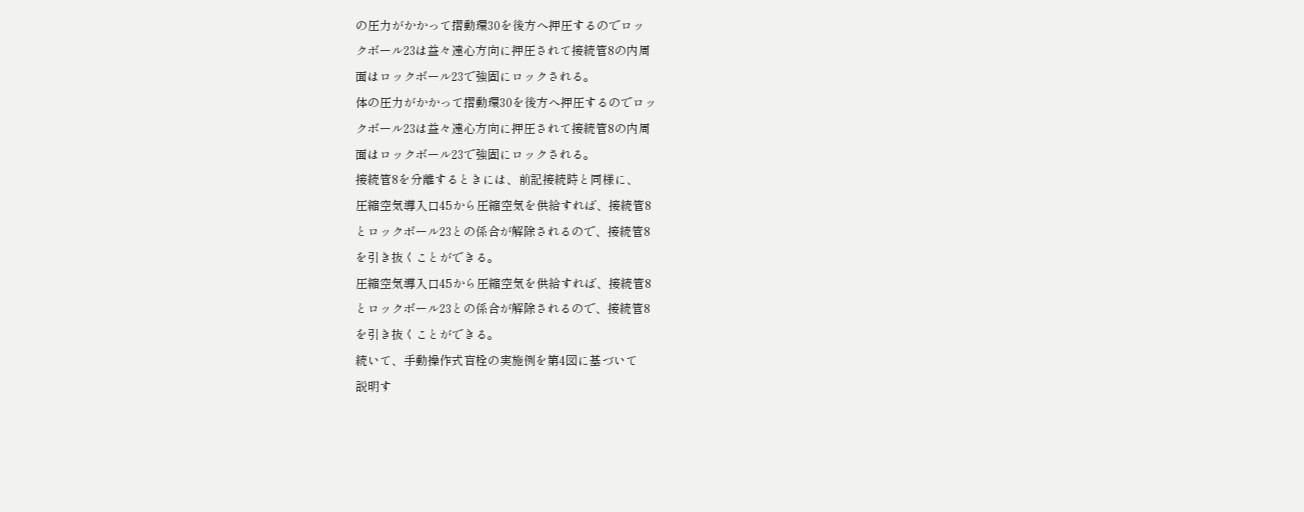の圧力がかかって摺動環30を後方へ押圧するのでロッ
クボール23は益々遠心方向に押圧されて接続管8の内周
面はロックボール23で強固にロックされる。
体の圧力がかかって摺動環30を後方へ押圧するのでロッ
クボール23は益々遠心方向に押圧されて接続管8の内周
面はロックボール23で強固にロックされる。
接続管8を分離するときには、前記接続時と同様に、
圧縮空気導入口45から圧縮空気を供給すれば、接続管8
とロックボール23との係合が解除されるので、接続管8
を引き抜くことができる。
圧縮空気導入口45から圧縮空気を供給すれば、接続管8
とロックボール23との係合が解除されるので、接続管8
を引き抜くことができる。
続いて、手動操作式盲栓の実施例を第4図に基づいて
説明す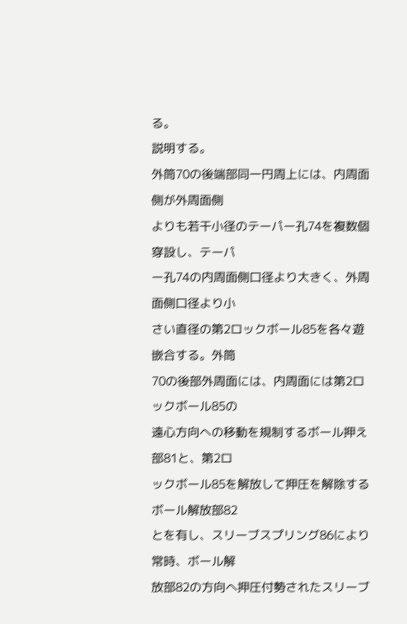る。
説明する。
外筒70の後端部同一円周上には、内周面側が外周面側
よりも若干小径のテーパー孔74を複数個穿設し、テーパ
ー孔74の内周面側口径より大きく、外周面側口径より小
さい直径の第2ロックボール85を各々遊嵌合する。外筒
70の後部外周面には、内周面には第2ロックボール85の
遠心方向への移動を規制するボール押え部81と、第2ロ
ックボール85を解放して押圧を解除するボール解放部82
とを有し、スリーブスプリング86により常時、ボール解
放部82の方向へ押圧付勢されたスリーブ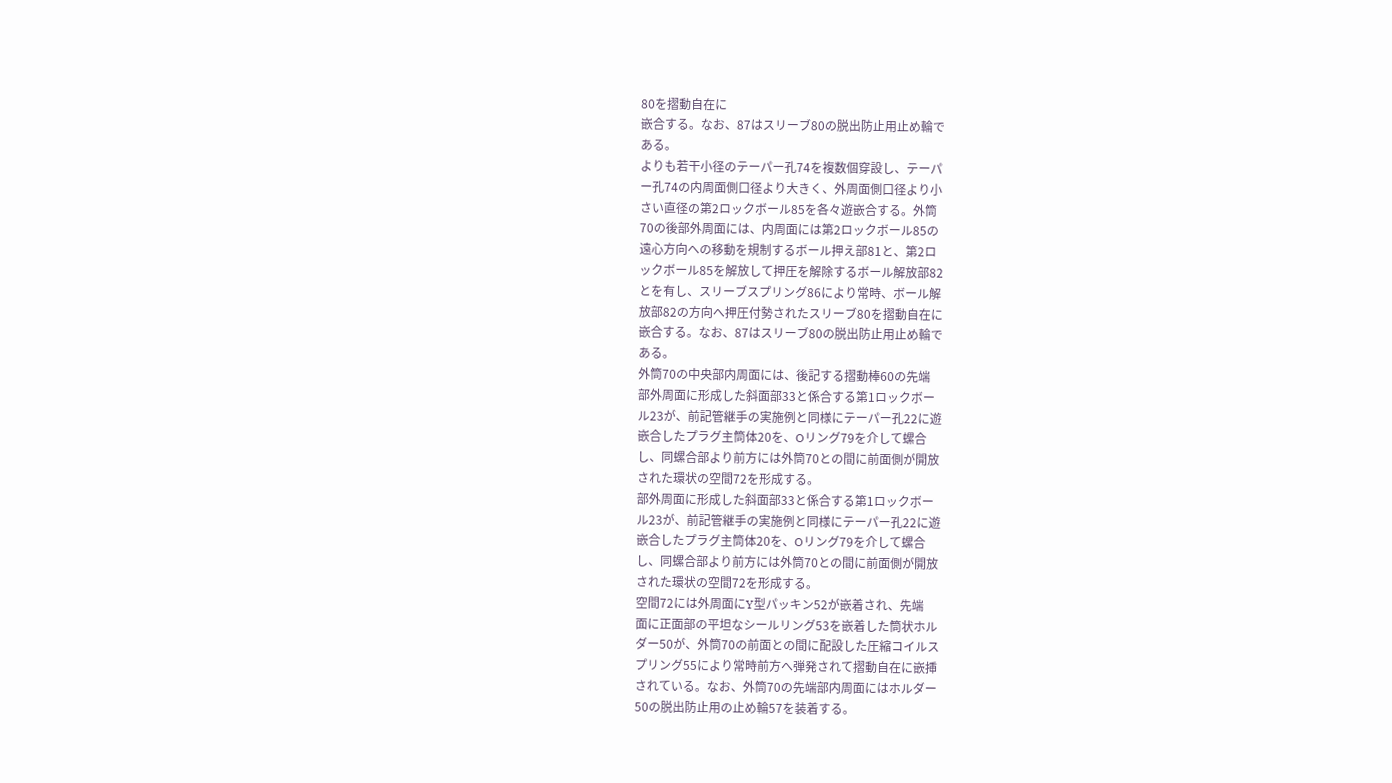80を摺動自在に
嵌合する。なお、87はスリーブ80の脱出防止用止め輪で
ある。
よりも若干小径のテーパー孔74を複数個穿設し、テーパ
ー孔74の内周面側口径より大きく、外周面側口径より小
さい直径の第2ロックボール85を各々遊嵌合する。外筒
70の後部外周面には、内周面には第2ロックボール85の
遠心方向への移動を規制するボール押え部81と、第2ロ
ックボール85を解放して押圧を解除するボール解放部82
とを有し、スリーブスプリング86により常時、ボール解
放部82の方向へ押圧付勢されたスリーブ80を摺動自在に
嵌合する。なお、87はスリーブ80の脱出防止用止め輪で
ある。
外筒70の中央部内周面には、後記する摺動棒60の先端
部外周面に形成した斜面部33と係合する第1ロックボー
ル23が、前記管継手の実施例と同様にテーパー孔22に遊
嵌合したプラグ主筒体20を、Oリング79を介して螺合
し、同螺合部より前方には外筒70との間に前面側が開放
された環状の空間72を形成する。
部外周面に形成した斜面部33と係合する第1ロックボー
ル23が、前記管継手の実施例と同様にテーパー孔22に遊
嵌合したプラグ主筒体20を、Oリング79を介して螺合
し、同螺合部より前方には外筒70との間に前面側が開放
された環状の空間72を形成する。
空間72には外周面にY型パッキン52が嵌着され、先端
面に正面部の平坦なシールリング53を嵌着した筒状ホル
ダー50が、外筒70の前面との間に配設した圧縮コイルス
プリング55により常時前方へ弾発されて摺動自在に嵌挿
されている。なお、外筒70の先端部内周面にはホルダー
50の脱出防止用の止め輪57を装着する。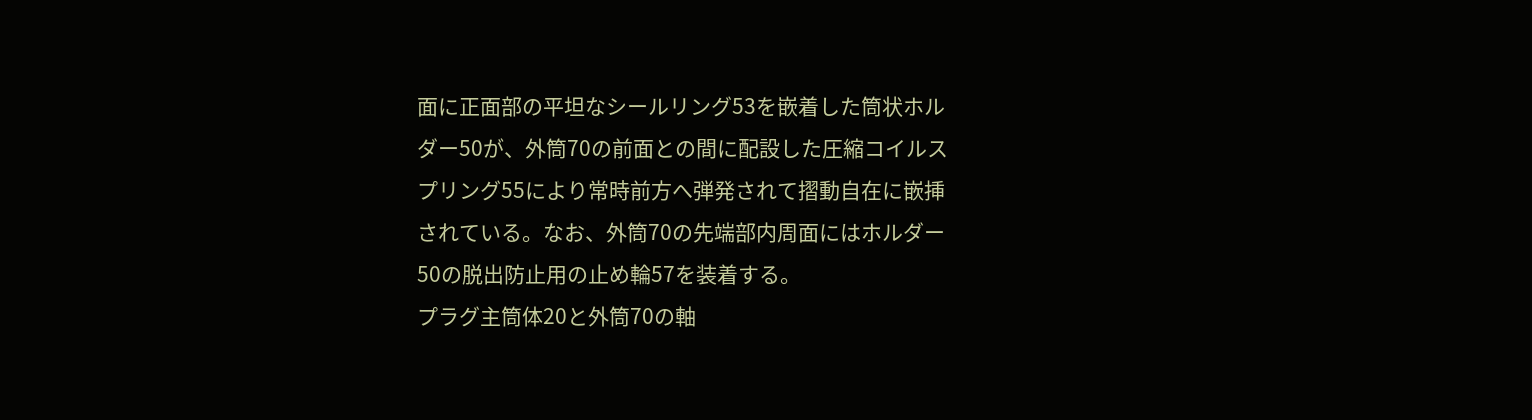面に正面部の平坦なシールリング53を嵌着した筒状ホル
ダー50が、外筒70の前面との間に配設した圧縮コイルス
プリング55により常時前方へ弾発されて摺動自在に嵌挿
されている。なお、外筒70の先端部内周面にはホルダー
50の脱出防止用の止め輪57を装着する。
プラグ主筒体20と外筒70の軸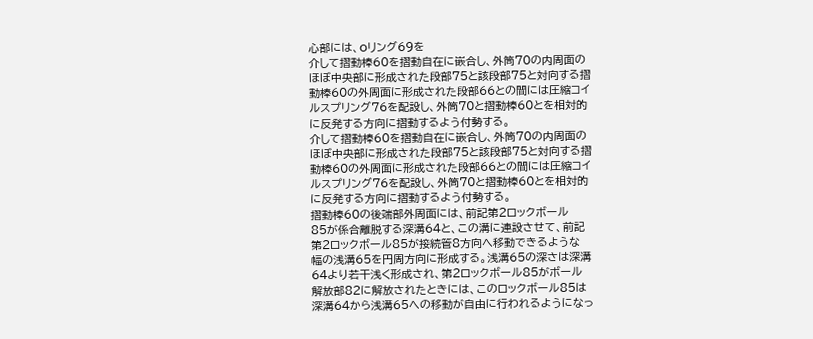心部には、Oリング69を
介して摺動棒60を摺動自在に嵌合し、外筒70の内周面の
ほぼ中央部に形成された段部75と該段部75と対向する摺
動棒60の外周面に形成された段部66との間には圧縮コイ
ルスプリング76を配設し、外筒70と摺動棒60とを相対的
に反発する方向に摺動するよう付勢する。
介して摺動棒60を摺動自在に嵌合し、外筒70の内周面の
ほぼ中央部に形成された段部75と該段部75と対向する摺
動棒60の外周面に形成された段部66との間には圧縮コイ
ルスプリング76を配設し、外筒70と摺動棒60とを相対的
に反発する方向に摺動するよう付勢する。
摺動棒60の後端部外周面には、前記第2ロックボール
85が係合離脱する深溝64と、この溝に連設させて、前記
第2ロックボール85が接続管8方向へ移動できるような
幅の浅溝65を円周方向に形成する。浅溝65の深さは深溝
64より若干浅く形成され、第2ロックボール85がボール
解放部82に解放されたときには、このロックボール85は
深溝64から浅溝65への移動が自由に行われるようになっ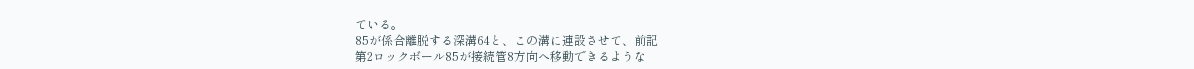ている。
85が係合離脱する深溝64と、この溝に連設させて、前記
第2ロックボール85が接続管8方向へ移動できるような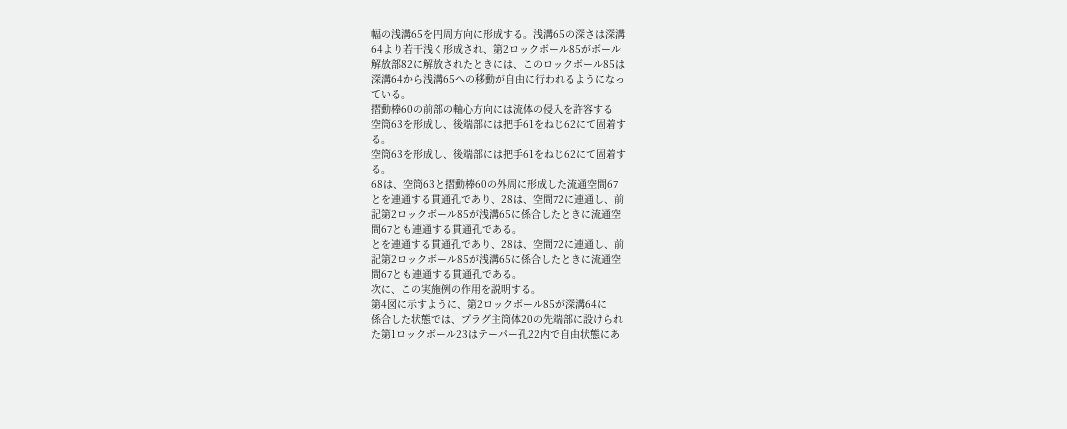幅の浅溝65を円周方向に形成する。浅溝65の深さは深溝
64より若干浅く形成され、第2ロックボール85がボール
解放部82に解放されたときには、このロックボール85は
深溝64から浅溝65への移動が自由に行われるようになっ
ている。
摺動棒60の前部の軸心方向には流体の侵入を許容する
空筒63を形成し、後端部には把手61をねじ62にて固着す
る。
空筒63を形成し、後端部には把手61をねじ62にて固着す
る。
68は、空筒63と摺動棒60の外周に形成した流通空間67
とを連通する貫通孔であり、28は、空間72に連通し、前
記第2ロックボール85が浅溝65に係合したときに流通空
間67とも連通する貫通孔である。
とを連通する貫通孔であり、28は、空間72に連通し、前
記第2ロックボール85が浅溝65に係合したときに流通空
間67とも連通する貫通孔である。
次に、この実施例の作用を説明する。
第4図に示すように、第2ロックボール85が深溝64に
係合した状態では、プラグ主筒体20の先端部に設けられ
た第1ロックボール23はテーパー孔22内で自由状態にあ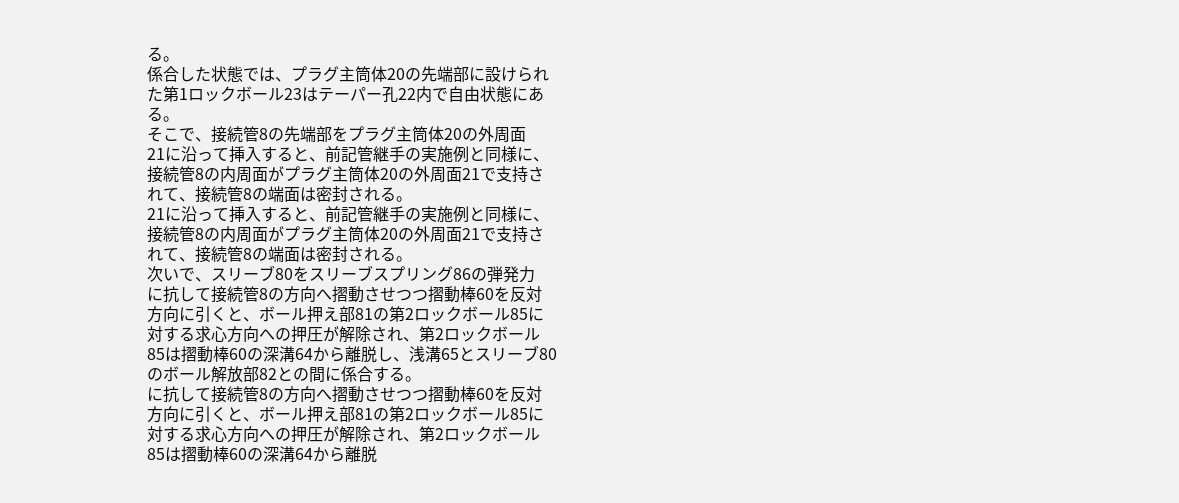る。
係合した状態では、プラグ主筒体20の先端部に設けられ
た第1ロックボール23はテーパー孔22内で自由状態にあ
る。
そこで、接続管8の先端部をプラグ主筒体20の外周面
21に沿って挿入すると、前記管継手の実施例と同様に、
接続管8の内周面がプラグ主筒体20の外周面21で支持さ
れて、接続管8の端面は密封される。
21に沿って挿入すると、前記管継手の実施例と同様に、
接続管8の内周面がプラグ主筒体20の外周面21で支持さ
れて、接続管8の端面は密封される。
次いで、スリーブ80をスリーブスプリング86の弾発力
に抗して接続管8の方向へ摺動させつつ摺動棒60を反対
方向に引くと、ボール押え部81の第2ロックボール85に
対する求心方向への押圧が解除され、第2ロックボール
85は摺動棒60の深溝64から離脱し、浅溝65とスリーブ80
のボール解放部82との間に係合する。
に抗して接続管8の方向へ摺動させつつ摺動棒60を反対
方向に引くと、ボール押え部81の第2ロックボール85に
対する求心方向への押圧が解除され、第2ロックボール
85は摺動棒60の深溝64から離脱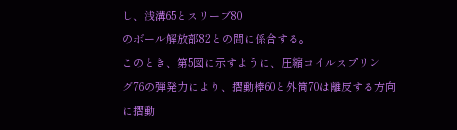し、浅溝65とスリーブ80
のボール解放部82との間に係合する。
このとき、第5図に示すように、圧縮コイルスプリン
グ76の弾発力により、摺動棒60と外筒70は離反する方向
に摺動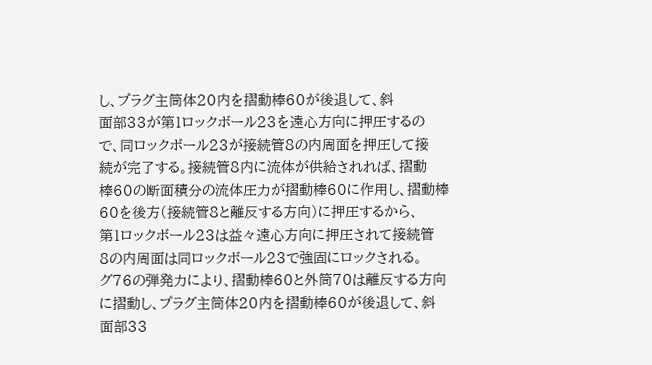し、プラグ主筒体20内を摺動棒60が後退して、斜
面部33が第1ロックボール23を遠心方向に押圧するの
で、同ロックボール23が接続管8の内周面を押圧して接
続が完了する。接続管8内に流体が供給されれば、摺動
棒60の断面積分の流体圧力が摺動棒60に作用し、摺動棒
60を後方(接続管8と離反する方向)に押圧するから、
第1ロックボール23は益々遠心方向に押圧されて接続管
8の内周面は同ロックボール23で強固にロックされる。
グ76の弾発力により、摺動棒60と外筒70は離反する方向
に摺動し、プラグ主筒体20内を摺動棒60が後退して、斜
面部33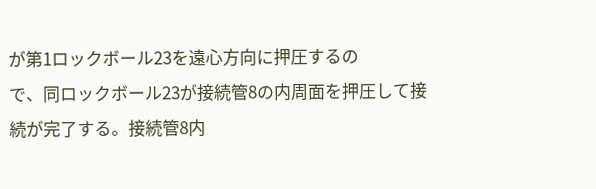が第1ロックボール23を遠心方向に押圧するの
で、同ロックボール23が接続管8の内周面を押圧して接
続が完了する。接続管8内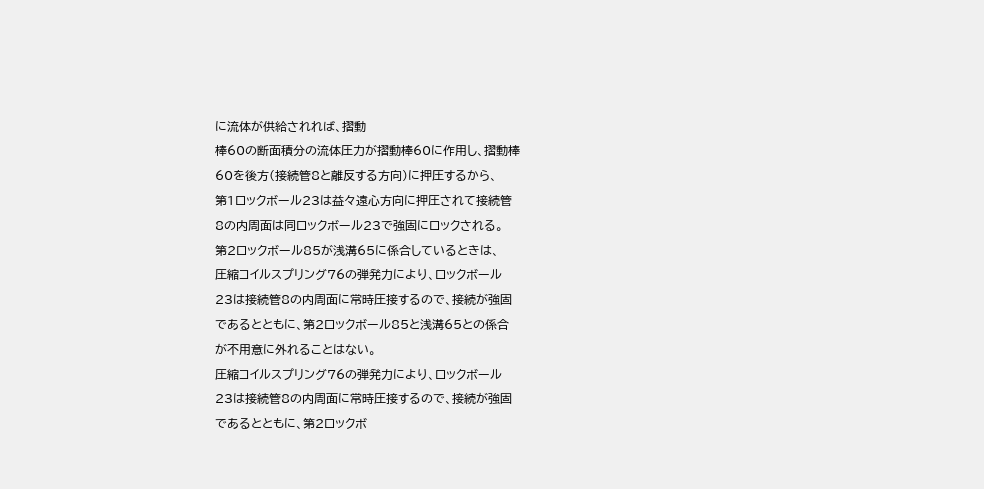に流体が供給されれば、摺動
棒60の断面積分の流体圧力が摺動棒60に作用し、摺動棒
60を後方(接続管8と離反する方向)に押圧するから、
第1ロックボール23は益々遠心方向に押圧されて接続管
8の内周面は同ロックボール23で強固にロックされる。
第2ロックボール85が浅溝65に係合しているときは、
圧縮コイルスプリング76の弾発力により、ロックボール
23は接続管8の内周面に常時圧接するので、接続が強固
であるとともに、第2ロックボール85と浅溝65との係合
が不用意に外れることはない。
圧縮コイルスプリング76の弾発力により、ロックボール
23は接続管8の内周面に常時圧接するので、接続が強固
であるとともに、第2ロックボ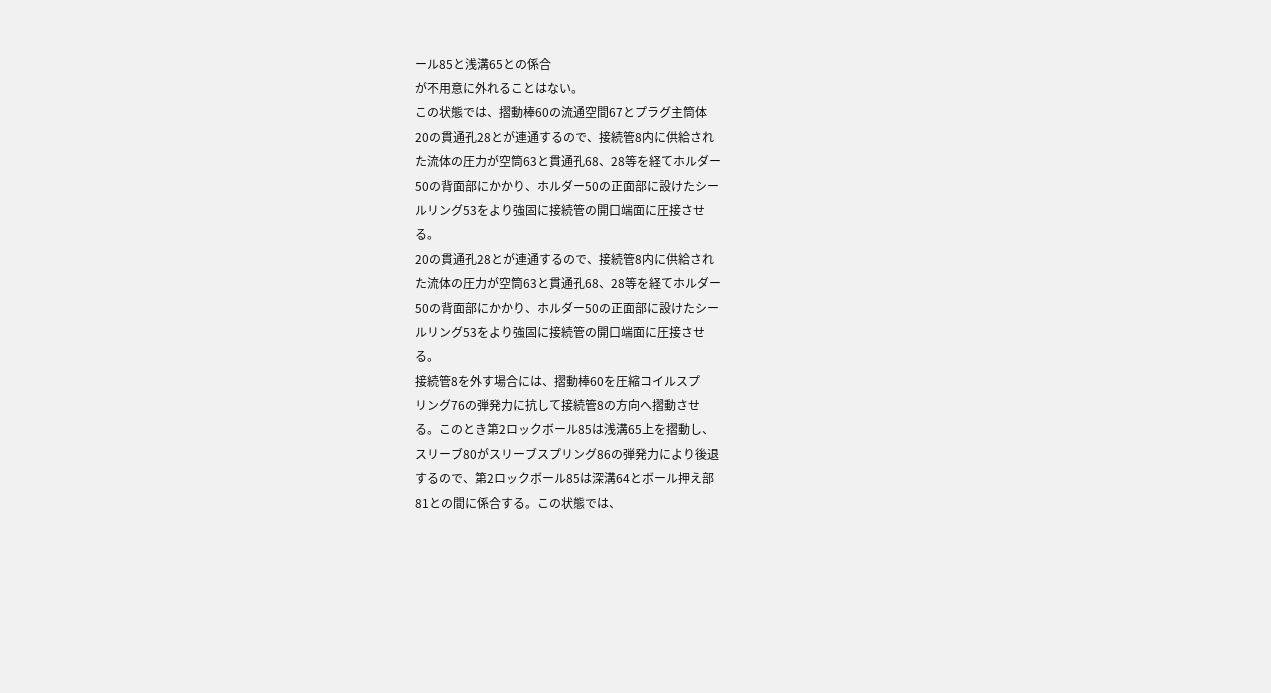ール85と浅溝65との係合
が不用意に外れることはない。
この状態では、摺動棒60の流通空間67とプラグ主筒体
20の貫通孔28とが連通するので、接続管8内に供給され
た流体の圧力が空筒63と貫通孔68、28等を経てホルダー
50の背面部にかかり、ホルダー50の正面部に設けたシー
ルリング53をより強固に接続管の開口端面に圧接させ
る。
20の貫通孔28とが連通するので、接続管8内に供給され
た流体の圧力が空筒63と貫通孔68、28等を経てホルダー
50の背面部にかかり、ホルダー50の正面部に設けたシー
ルリング53をより強固に接続管の開口端面に圧接させ
る。
接続管8を外す場合には、摺動棒60を圧縮コイルスプ
リング76の弾発力に抗して接続管8の方向へ摺動させ
る。このとき第2ロックボール85は浅溝65上を摺動し、
スリーブ80がスリーブスプリング86の弾発力により後退
するので、第2ロックボール85は深溝64とボール押え部
81との間に係合する。この状態では、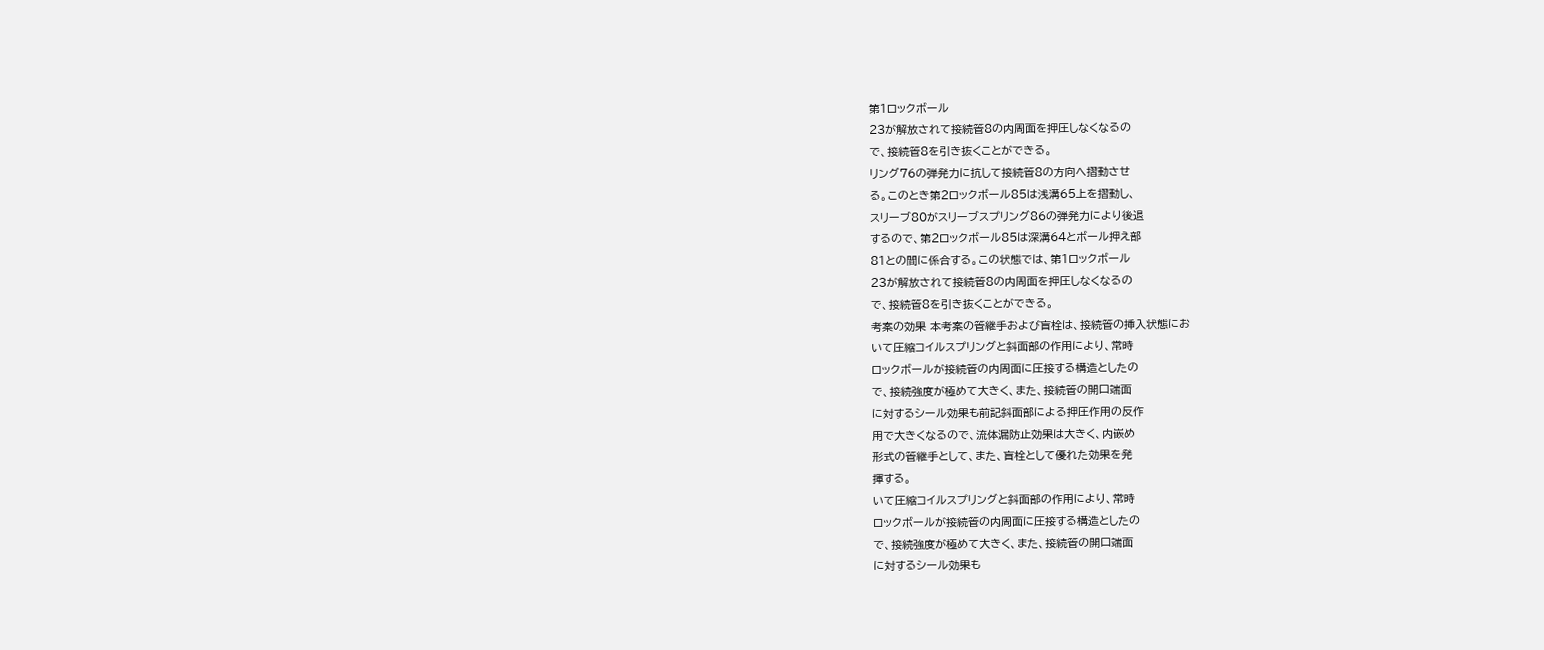第1ロックボール
23が解放されて接続管8の内周面を押圧しなくなるの
で、接続管8を引き抜くことができる。
リング76の弾発力に抗して接続管8の方向へ摺動させ
る。このとき第2ロックボール85は浅溝65上を摺動し、
スリーブ80がスリーブスプリング86の弾発力により後退
するので、第2ロックボール85は深溝64とボール押え部
81との間に係合する。この状態では、第1ロックボール
23が解放されて接続管8の内周面を押圧しなくなるの
で、接続管8を引き抜くことができる。
考案の効果 本考案の管継手および盲栓は、接続管の挿入状態にお
いて圧縮コイルスプリングと斜面部の作用により、常時
ロックボールが接続管の内周面に圧接する構造としたの
で、接続強度が極めて大きく、また、接続管の開口端面
に対するシール効果も前記斜面部による押圧作用の反作
用で大きくなるので、流体漏防止効果は大きく、内嵌め
形式の管継手として、また、盲栓として優れた効果を発
揮する。
いて圧縮コイルスプリングと斜面部の作用により、常時
ロックボールが接続管の内周面に圧接する構造としたの
で、接続強度が極めて大きく、また、接続管の開口端面
に対するシール効果も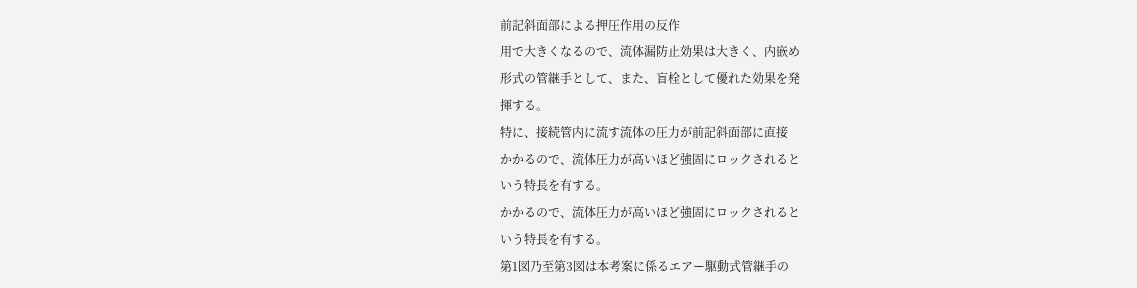前記斜面部による押圧作用の反作
用で大きくなるので、流体漏防止効果は大きく、内嵌め
形式の管継手として、また、盲栓として優れた効果を発
揮する。
特に、接続管内に流す流体の圧力が前記斜面部に直接
かかるので、流体圧力が高いほど強固にロックされると
いう特長を有する。
かかるので、流体圧力が高いほど強固にロックされると
いう特長を有する。
第1図乃至第3図は本考案に係るエアー駆動式管継手の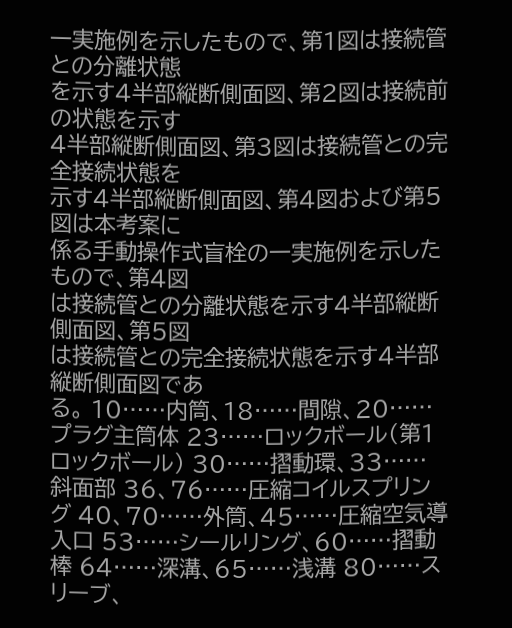一実施例を示したもので、第1図は接続管との分離状態
を示す4半部縦断側面図、第2図は接続前の状態を示す
4半部縦断側面図、第3図は接続管との完全接続状態を
示す4半部縦断側面図、第4図および第5図は本考案に
係る手動操作式盲栓の一実施例を示したもので、第4図
は接続管との分離状態を示す4半部縦断側面図、第5図
は接続管との完全接続状態を示す4半部縦断側面図であ
る。 10……内筒、18……間隙、20……プラグ主筒体 23……ロックボール(第1ロックボール) 30……摺動環、33……斜面部 36、76……圧縮コイルスプリング 40、70……外筒、45……圧縮空気導入口 53……シールリング、60……摺動棒 64……深溝、65……浅溝 80……スリーブ、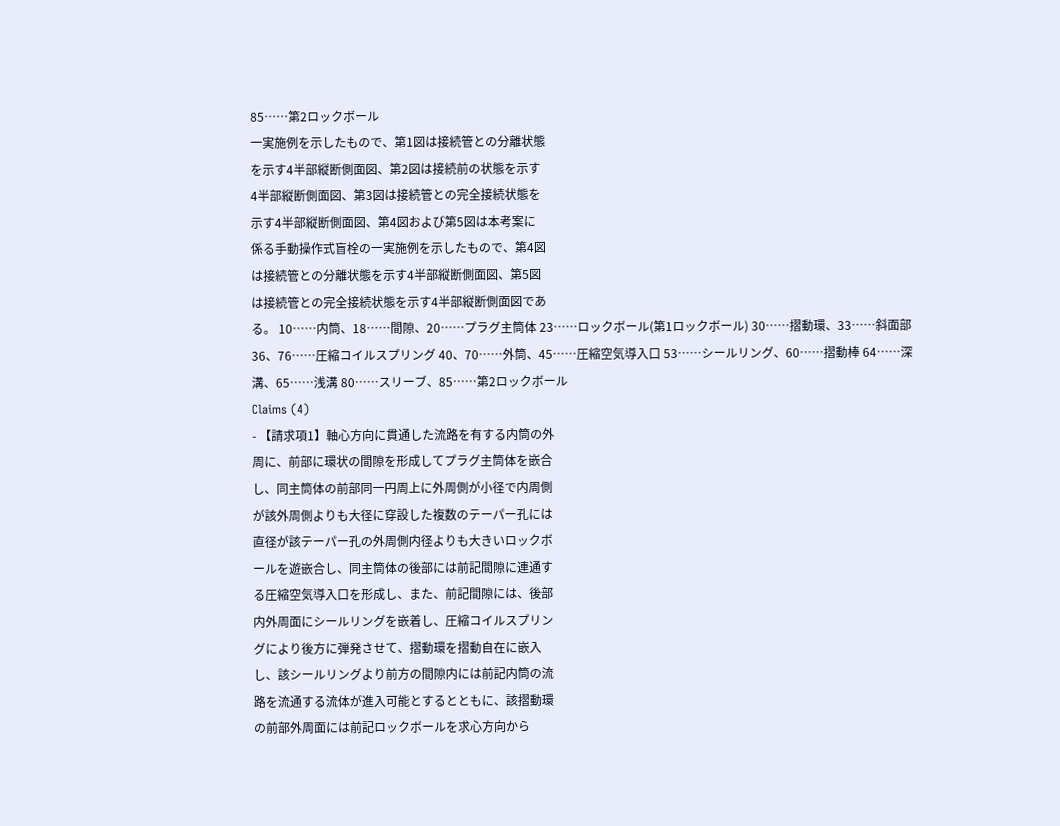85……第2ロックボール
一実施例を示したもので、第1図は接続管との分離状態
を示す4半部縦断側面図、第2図は接続前の状態を示す
4半部縦断側面図、第3図は接続管との完全接続状態を
示す4半部縦断側面図、第4図および第5図は本考案に
係る手動操作式盲栓の一実施例を示したもので、第4図
は接続管との分離状態を示す4半部縦断側面図、第5図
は接続管との完全接続状態を示す4半部縦断側面図であ
る。 10……内筒、18……間隙、20……プラグ主筒体 23……ロックボール(第1ロックボール) 30……摺動環、33……斜面部 36、76……圧縮コイルスプリング 40、70……外筒、45……圧縮空気導入口 53……シールリング、60……摺動棒 64……深溝、65……浅溝 80……スリーブ、85……第2ロックボール
Claims (4)
- 【請求項1】軸心方向に貫通した流路を有する内筒の外
周に、前部に環状の間隙を形成してプラグ主筒体を嵌合
し、同主筒体の前部同一円周上に外周側が小径で内周側
が該外周側よりも大径に穿設した複数のテーパー孔には
直径が該テーパー孔の外周側内径よりも大きいロックボ
ールを遊嵌合し、同主筒体の後部には前記間隙に連通す
る圧縮空気導入口を形成し、また、前記間隙には、後部
内外周面にシールリングを嵌着し、圧縮コイルスプリン
グにより後方に弾発させて、摺動環を摺動自在に嵌入
し、該シールリングより前方の間隙内には前記内筒の流
路を流通する流体が進入可能とするとともに、該摺動環
の前部外周面には前記ロックボールを求心方向から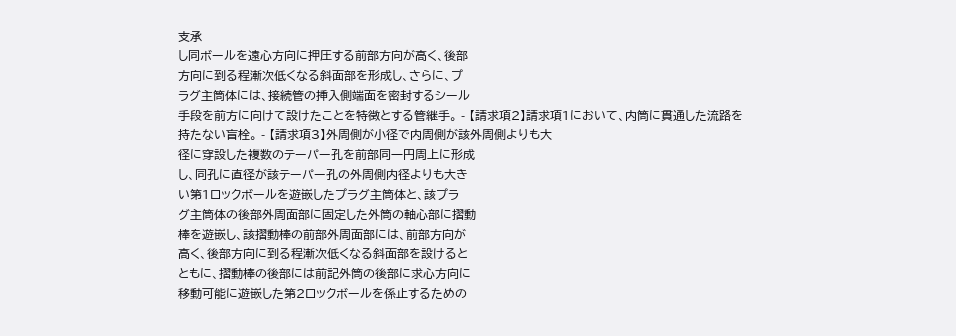支承
し同ボールを遠心方向に押圧する前部方向が高く、後部
方向に到る程漸次低くなる斜面部を形成し、さらに、プ
ラグ主筒体には、接続管の挿入側端面を密封するシール
手段を前方に向けて設けたことを特徴とする管継手。 - 【請求項2】請求項1において、内筒に貫通した流路を
持たない盲栓。 - 【請求項3】外周側が小径で内周側が該外周側よりも大
径に穿設した複数のテーパー孔を前部同一円周上に形成
し、同孔に直径が該テーパー孔の外周側内径よりも大き
い第1ロックボールを遊嵌したプラグ主筒体と、該プラ
グ主筒体の後部外周面部に固定した外筒の軸心部に摺動
棒を遊嵌し、該摺動棒の前部外周面部には、前部方向が
高く、後部方向に到る程漸次低くなる斜面部を設けると
ともに、摺動棒の後部には前記外筒の後部に求心方向に
移動可能に遊嵌した第2ロックボールを係止するための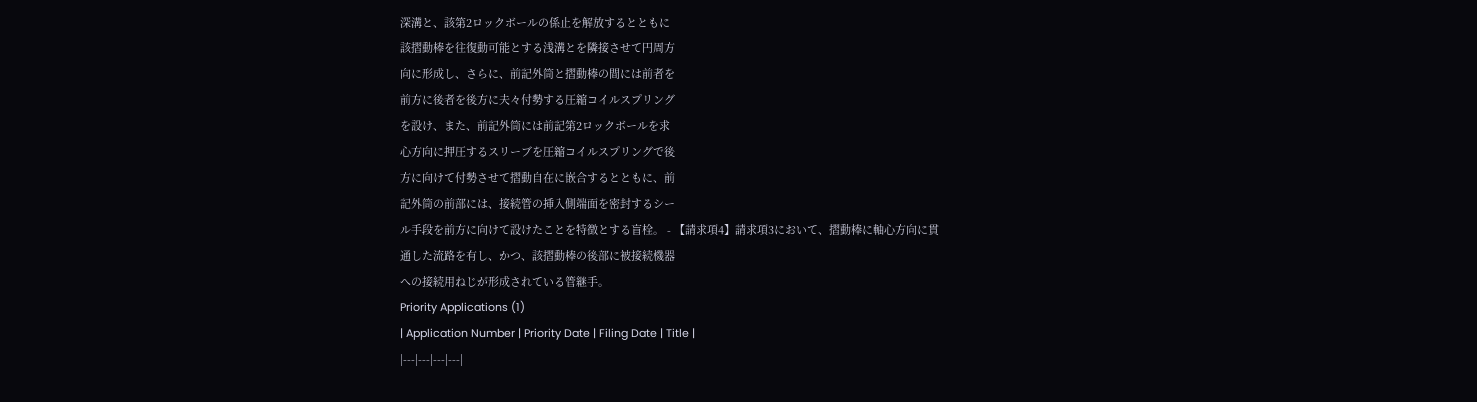深溝と、該第2ロックボールの係止を解放するとともに
該摺動棒を往復動可能とする浅溝とを隣接させて円周方
向に形成し、さらに、前記外筒と摺動棒の間には前者を
前方に後者を後方に夫々付勢する圧縮コイルスプリング
を設け、また、前記外筒には前記第2ロックボールを求
心方向に押圧するスリーブを圧縮コイルスプリングで後
方に向けて付勢させて摺動自在に嵌合するとともに、前
記外筒の前部には、接続管の挿入側端面を密封するシー
ル手段を前方に向けて設けたことを特徴とする盲栓。 - 【請求項4】請求項3において、摺動棒に軸心方向に貫
通した流路を有し、かつ、該摺動棒の後部に被接続機器
への接続用ねじが形成されている管継手。
Priority Applications (1)
| Application Number | Priority Date | Filing Date | Title |
|---|---|---|---|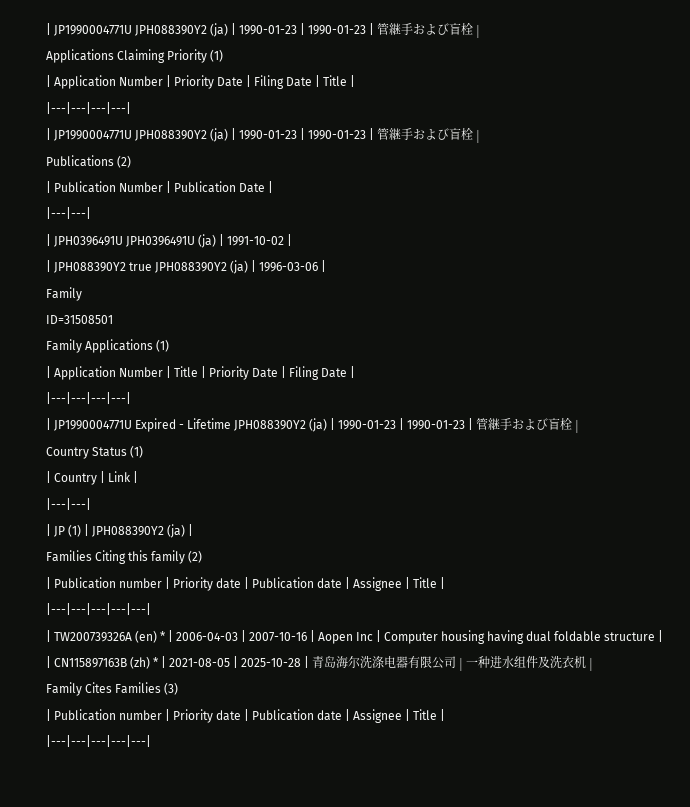| JP1990004771U JPH088390Y2 (ja) | 1990-01-23 | 1990-01-23 | 管継手および盲栓 |
Applications Claiming Priority (1)
| Application Number | Priority Date | Filing Date | Title |
|---|---|---|---|
| JP1990004771U JPH088390Y2 (ja) | 1990-01-23 | 1990-01-23 | 管継手および盲栓 |
Publications (2)
| Publication Number | Publication Date |
|---|---|
| JPH0396491U JPH0396491U (ja) | 1991-10-02 |
| JPH088390Y2 true JPH088390Y2 (ja) | 1996-03-06 |
Family
ID=31508501
Family Applications (1)
| Application Number | Title | Priority Date | Filing Date |
|---|---|---|---|
| JP1990004771U Expired - Lifetime JPH088390Y2 (ja) | 1990-01-23 | 1990-01-23 | 管継手および盲栓 |
Country Status (1)
| Country | Link |
|---|---|
| JP (1) | JPH088390Y2 (ja) |
Families Citing this family (2)
| Publication number | Priority date | Publication date | Assignee | Title |
|---|---|---|---|---|
| TW200739326A (en) * | 2006-04-03 | 2007-10-16 | Aopen Inc | Computer housing having dual foldable structure |
| CN115897163B (zh) * | 2021-08-05 | 2025-10-28 | 青岛海尔洗涤电器有限公司 | 一种进水组件及洗衣机 |
Family Cites Families (3)
| Publication number | Priority date | Publication date | Assignee | Title |
|---|---|---|---|---|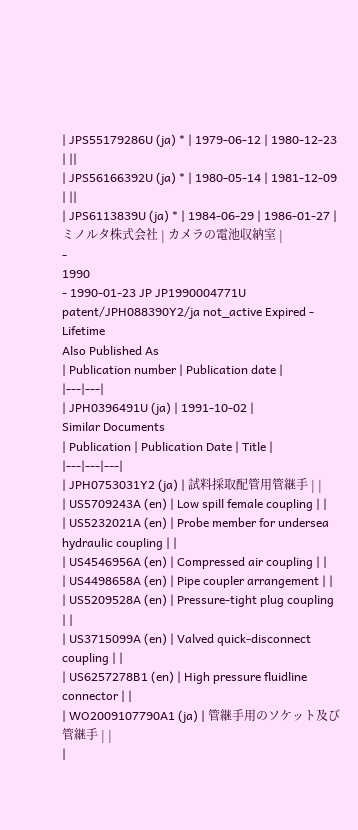| JPS55179286U (ja) * | 1979-06-12 | 1980-12-23 | ||
| JPS56166392U (ja) * | 1980-05-14 | 1981-12-09 | ||
| JPS6113839U (ja) * | 1984-06-29 | 1986-01-27 | ミノルタ株式会社 | カメラの電池収納室 |
-
1990
- 1990-01-23 JP JP1990004771U patent/JPH088390Y2/ja not_active Expired - Lifetime
Also Published As
| Publication number | Publication date |
|---|---|
| JPH0396491U (ja) | 1991-10-02 |
Similar Documents
| Publication | Publication Date | Title |
|---|---|---|
| JPH0753031Y2 (ja) | 試料採取配管用管継手 | |
| US5709243A (en) | Low spill female coupling | |
| US5232021A (en) | Probe member for undersea hydraulic coupling | |
| US4546956A (en) | Compressed air coupling | |
| US4498658A (en) | Pipe coupler arrangement | |
| US5209528A (en) | Pressure-tight plug coupling | |
| US3715099A (en) | Valved quick-disconnect coupling | |
| US6257278B1 (en) | High pressure fluidline connector | |
| WO2009107790A1 (ja) | 管継手用のソケット及び管継手 | |
|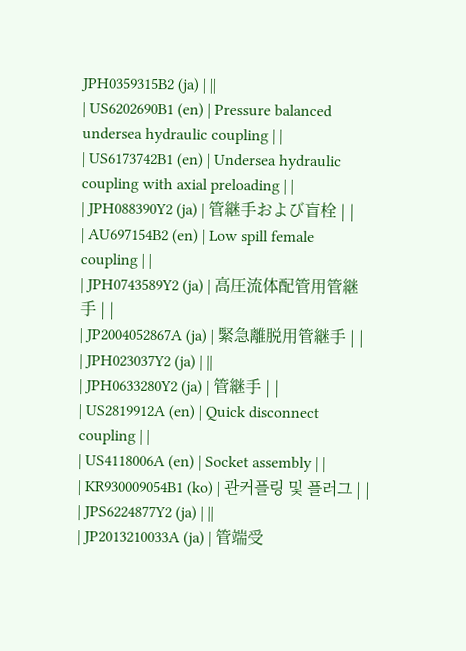JPH0359315B2 (ja) | ||
| US6202690B1 (en) | Pressure balanced undersea hydraulic coupling | |
| US6173742B1 (en) | Undersea hydraulic coupling with axial preloading | |
| JPH088390Y2 (ja) | 管継手および盲栓 | |
| AU697154B2 (en) | Low spill female coupling | |
| JPH0743589Y2 (ja) | 高圧流体配管用管継手 | |
| JP2004052867A (ja) | 緊急離脱用管継手 | |
| JPH023037Y2 (ja) | ||
| JPH0633280Y2 (ja) | 管継手 | |
| US2819912A (en) | Quick disconnect coupling | |
| US4118006A (en) | Socket assembly | |
| KR930009054B1 (ko) | 관커플링 및 플러그 | |
| JPS6224877Y2 (ja) | ||
| JP2013210033A (ja) | 管端受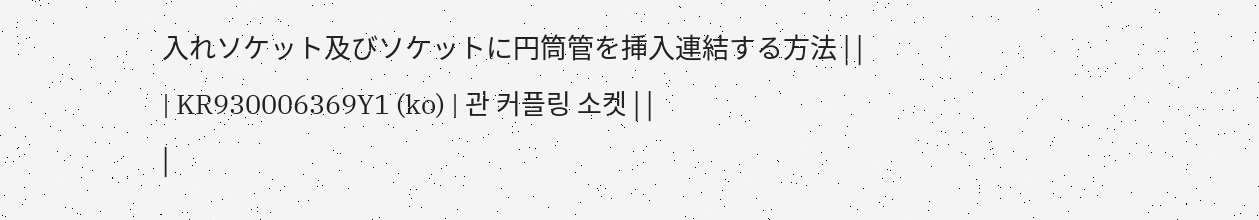入れソケット及びソケットに円筒管を挿入連結する方法 | |
| KR930006369Y1 (ko) | 관 커플링 소켓 | |
|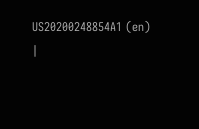US20200248854A1 (en) |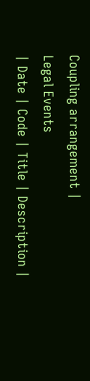Coupling arrangement |
Legal Events
| Date | Code | Title | Description |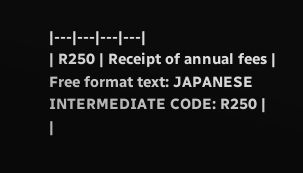|---|---|---|---|
| R250 | Receipt of annual fees |
Free format text: JAPANESE INTERMEDIATE CODE: R250 |
|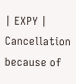| EXPY | Cancellation because of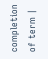completion of term |